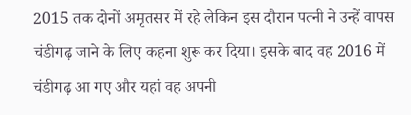2015 तक दोनों अमृतसर में रहे लेकिन इस दौरान पत्नी ने उन्हें वापस चंडीगढ़ जाने के लिए कहना शुरू कर दिया। इसके बाद वह 2016 में चंडीगढ़ आ गए और यहां वह अपनी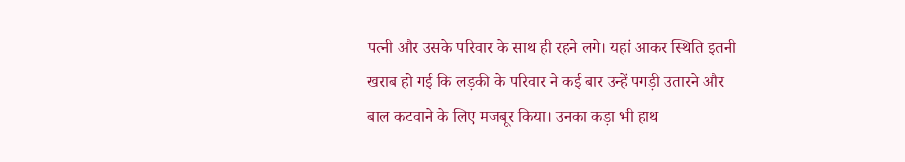पत्नी और उसके परिवार के साथ ही रहने लगे। यहां आकर स्थिति इतनी खराब हो गई कि लड़की के परिवार ने कई बार उन्हें पगड़ी उतारने और बाल कटवाने के लिए मजबूर किया। उनका कड़ा भी हाथ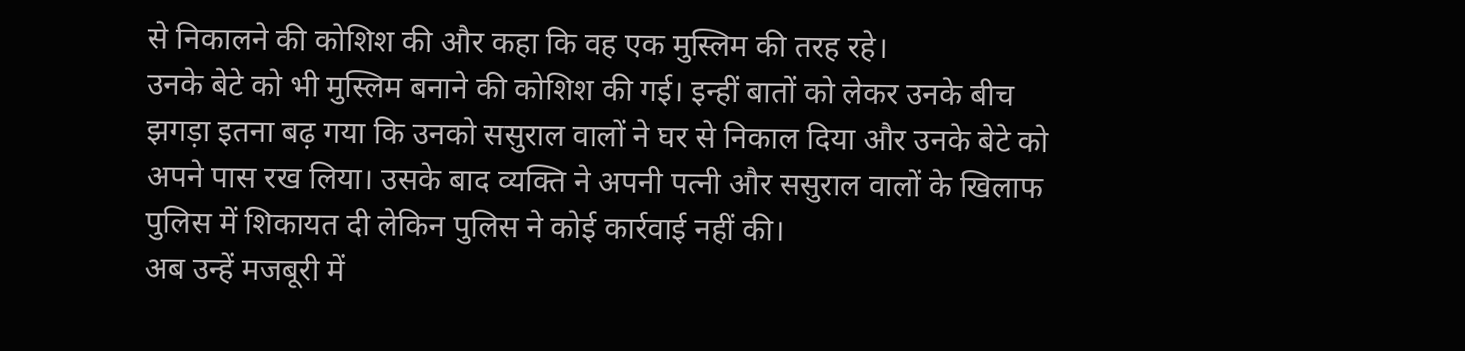से निकालने की कोशिश की और कहा कि वह एक मुस्लिम की तरह रहे।
उनके बेटे को भी मुस्लिम बनाने की कोशिश की गई। इन्हीं बातों को लेकर उनके बीच झगड़ा इतना बढ़ गया कि उनको ससुराल वालों ने घर से निकाल दिया और उनके बेटे को अपने पास रख लिया। उसके बाद व्यक्ति ने अपनी पत्नी और ससुराल वालों के खिलाफ पुलिस में शिकायत दी लेकिन पुलिस ने कोई कार्रवाई नहीं की।
अब उन्हें मजबूरी में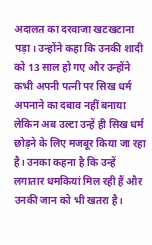अदालत का दरवाजा खटखटाना पड़ा। उन्होंने कहा कि उनकी शादी को 13 साल हो गए और उन्होंने कभी अपनी पत्नी पर सिख धर्म अपनाने का दबाव नहीं बनाया लेकिन अब उल्टा उन्हें ही सिख धर्म छोड़ने के लिए मजबूर किया जा रहा है। उनका कहना है कि उन्हें लगातार धमकियां मिल रही हैं और उनकी जान को भी खतरा है।